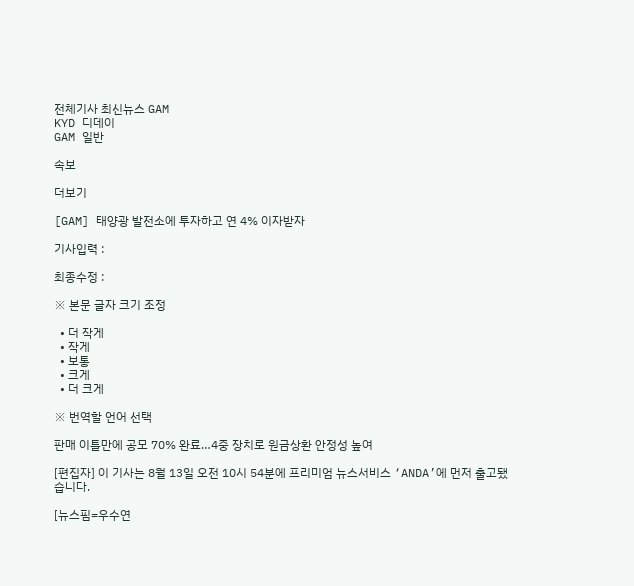전체기사 최신뉴스 GAM
KYD 디데이
GAM 일반

속보

더보기

[GAM] 태양광 발전소에 투자하고 연 4% 이자받자

기사입력 :

최종수정 :

※ 본문 글자 크기 조정

  • 더 작게
  • 작게
  • 보통
  • 크게
  • 더 크게

※ 번역할 언어 선택

판매 이틀만에 공모 70% 완료…4중 장치로 원금상환 안정성 높여

[편집자] 이 기사는 8월 13일 오전 10시 54분에 프리미엄 뉴스서비스 ‘ANDA’에 먼저 출고됐습니다.

[뉴스핌=우수연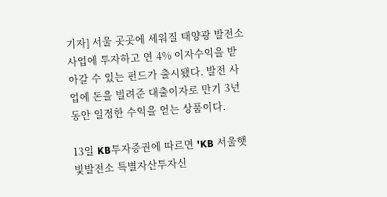기자] 서울 곳곳에 세워질 태양광 발전소 사업에 투자하고 연 4% 이자수익을 받아갈 수 있는 펀드가 출시됐다. 발전 사업에 돈을 빌려준 대출이자로 만기 3년동안 일정한 수익을 얻는 상품이다.

13일 KB투자증권에 따르면 'KB 서울햇빛발전소 특별자산투자신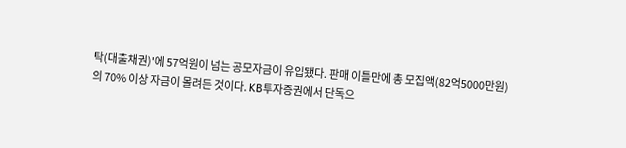탁(대출채권)'에 57억원이 넘는 공모자금이 유입됐다. 판매 이틀만에 총 모집액(82억5000만원)의 70% 이상 자금이 몰려든 것이다. KB투자증권에서 단독으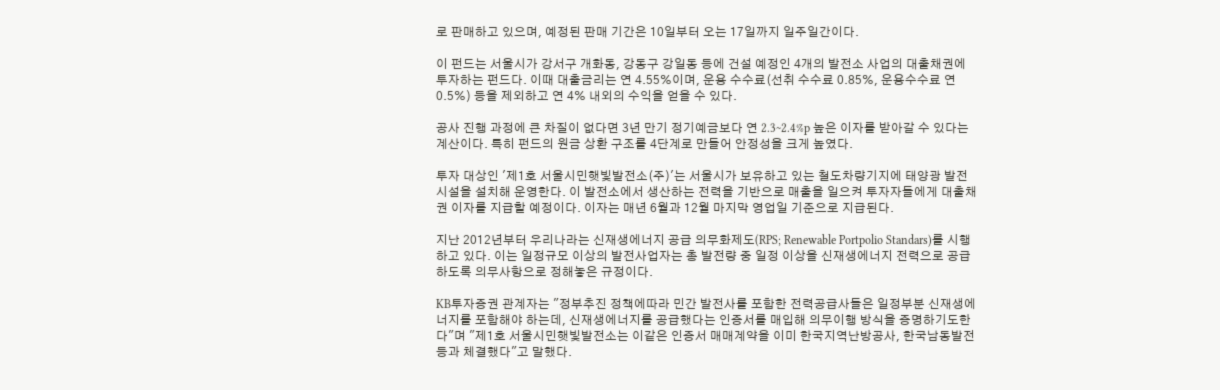로 판매하고 있으며, 예정된 판매 기간은 10일부터 오는 17일까지 일주일간이다.

이 펀드는 서울시가 강서구 개화동, 강동구 강일동 등에 건설 예정인 4개의 발전소 사업의 대출채권에 투자하는 펀드다. 이때 대출금리는 연 4.55%이며, 운용 수수료(선취 수수료 0.85%, 운용수수료 연 0.5%) 등을 제외하고 연 4% 내외의 수익을 얻을 수 있다.

공사 진행 과정에 큰 차질이 없다면 3년 만기 정기예금보다 연 2.3~2.4%p 높은 이자를 받아갈 수 있다는 계산이다. 특히 펀드의 원금 상환 구조를 4단계로 만들어 안정성을 크게 높였다.

투자 대상인 '제1호 서울시민햇빛발전소(주)'는 서울시가 보유하고 있는 철도차량기지에 태양광 발전시설을 설치해 운영한다. 이 발전소에서 생산하는 전력을 기반으로 매출을 일으켜 투자자들에게 대출채권 이자를 지급할 예정이다. 이자는 매년 6월과 12월 마지막 영업일 기준으로 지급된다.

지난 2012년부터 우리나라는 신재생에너지 공급 의무화제도(RPS; Renewable Portpolio Standars)를 시행하고 있다. 이는 일정규모 이상의 발전사업자는 총 발전량 중 일정 이상을 신재생에너지 전력으로 공급하도록 의무사항으로 정해놓은 규정이다.

KB투자증권 관계자는 "정부추진 정책에따라 민간 발전사를 포함한 전력공급사들은 일정부분 신재생에너지를 포함해야 하는데, 신재생에너지를 공급했다는 인증서를 매입해 의무이행 방식을 증명하기도한다"며 "제1호 서울시민햇빛발전소는 이같은 인증서 매매계약을 이미 한국지역난방공사, 한국남동발전 등과 체결했다"고 말했다.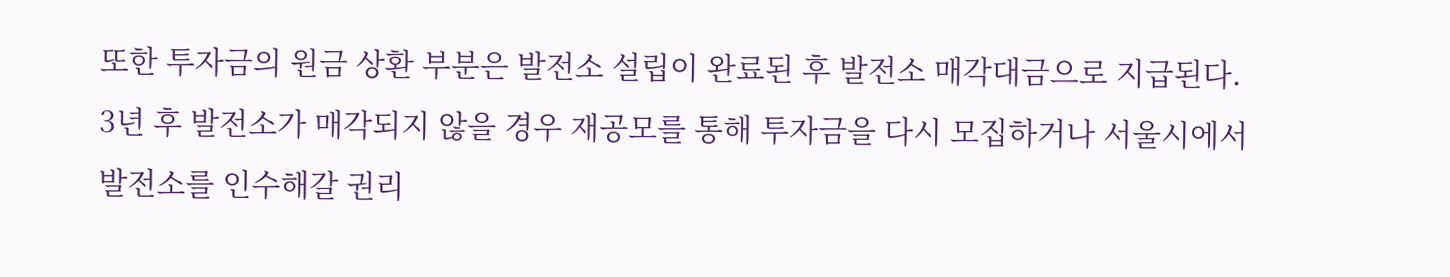또한 투자금의 원금 상환 부분은 발전소 설립이 완료된 후 발전소 매각대금으로 지급된다. 3년 후 발전소가 매각되지 않을 경우 재공모를 통해 투자금을 다시 모집하거나 서울시에서 발전소를 인수해갈 권리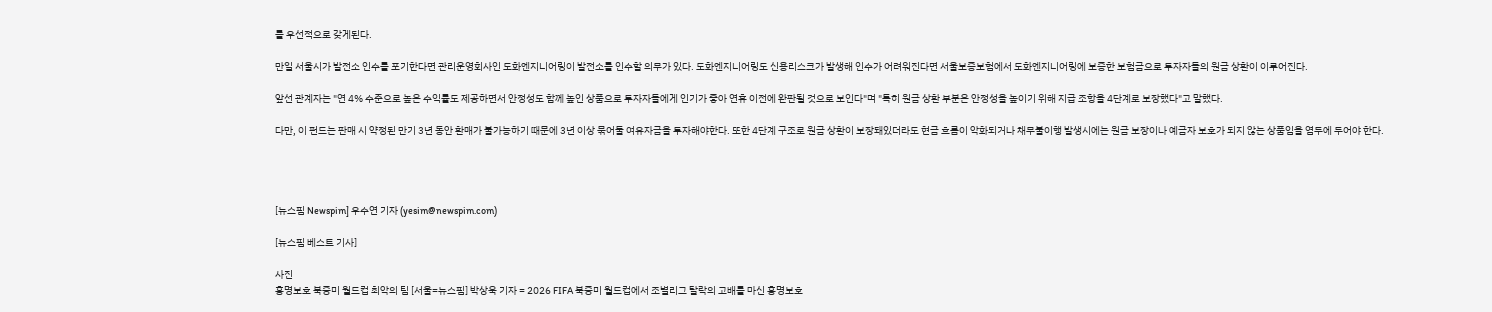를 우선적으로 갖게된다.

만일 서울시가 발전소 인수를 포기한다면 관리운영회사인 도화엔지니어링이 발전소를 인수할 의무가 있다. 도화엔지니어링도 신용리스크가 발생해 인수가 어려워진다면 서울보증보험에서 도화엔지니어링에 보증한 보험금으로 투자자들의 원금 상환이 이루어진다.

앞선 관계자는 "연 4% 수준으로 높은 수익률도 제공하면서 안정성도 함께 높인 상품으로 투자자들에게 인기가 좋아 연휴 이전에 완판될 것으로 보인다"며 "특히 원금 상환 부분은 안정성을 높이기 위해 지급 조항을 4단계로 보장했다"고 말했다.

다만, 이 펀드는 판매 시 약정된 만기 3년 동안 환매가 불가능하기 때문에 3년 이상 묶어둘 여유자금을 투자해야한다. 또한 4단계 구조로 원금 상환이 보장돼있더라도 현금 흐름이 악화되거나 채무불이행 발생시에는 원금 보장이나 예금자 보호가 되지 않는 상품임을 염두에 두어야 한다.




[뉴스핌 Newspim] 우수연 기자 (yesim@newspim.com)

[뉴스핌 베스트 기사]

사진
홍명보호 북중미 월드컵 최악의 팀 [서울=뉴스핌] 박상욱 기자 = 2026 FIFA 북중미 월드컵에서 조별리그 탈락의 고배를 마신 홍명보호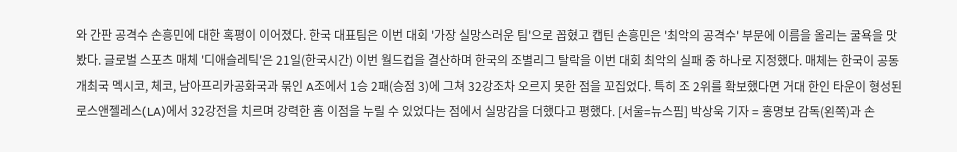와 간판 공격수 손흥민에 대한 혹평이 이어졌다. 한국 대표팀은 이번 대회 '가장 실망스러운 팀'으로 꼽혔고 캡틴 손흥민은 '최악의 공격수' 부문에 이름을 올리는 굴욕을 맛봤다. 글로벌 스포츠 매체 '디애슬레틱'은 21일(한국시간) 이번 월드컵을 결산하며 한국의 조별리그 탈락을 이번 대회 최악의 실패 중 하나로 지정했다. 매체는 한국이 공동 개최국 멕시코, 체코, 남아프리카공화국과 묶인 A조에서 1승 2패(승점 3)에 그쳐 32강조차 오르지 못한 점을 꼬집었다. 특히 조 2위를 확보했다면 거대 한인 타운이 형성된 로스앤젤레스(LA)에서 32강전을 치르며 강력한 홈 이점을 누릴 수 있었다는 점에서 실망감을 더했다고 평했다. [서울=뉴스핌] 박상욱 기자 = 홍명보 감독(왼쪽)과 손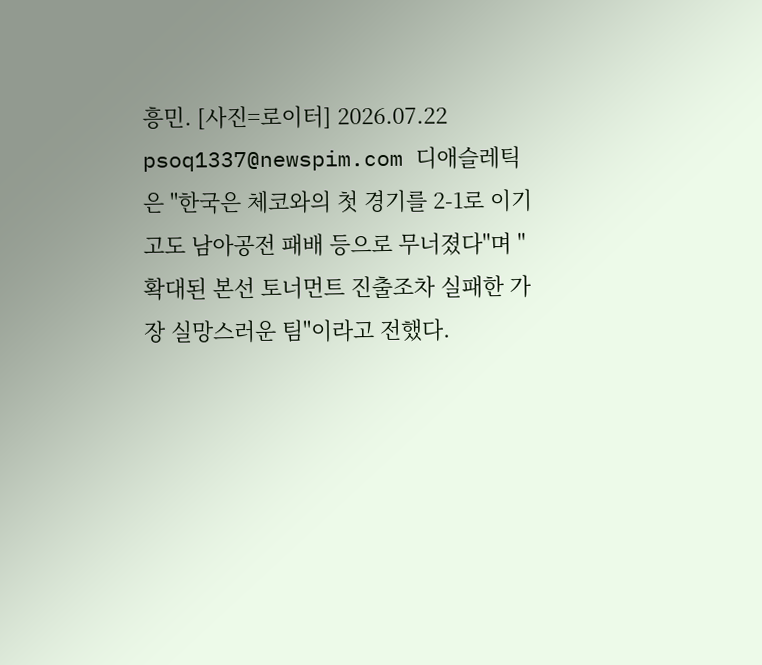흥민. [사진=로이터] 2026.07.22 psoq1337@newspim.com 디애슬레틱은 "한국은 체코와의 첫 경기를 2-1로 이기고도 남아공전 패배 등으로 무너졌다"며 "확대된 본선 토너먼트 진출조차 실패한 가장 실망스러운 팀"이라고 전했다.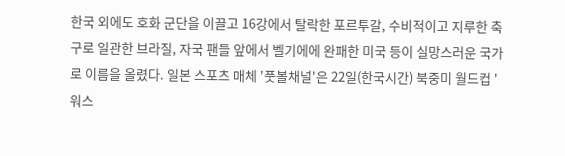한국 외에도 호화 군단을 이끌고 16강에서 탈락한 포르투갈, 수비적이고 지루한 축구로 일관한 브라질, 자국 팬들 앞에서 벨기에에 완패한 미국 등이 실망스러운 국가로 이름을 올렸다. 일본 스포츠 매체 '풋볼채널'은 22일(한국시간) 북중미 월드컵 '워스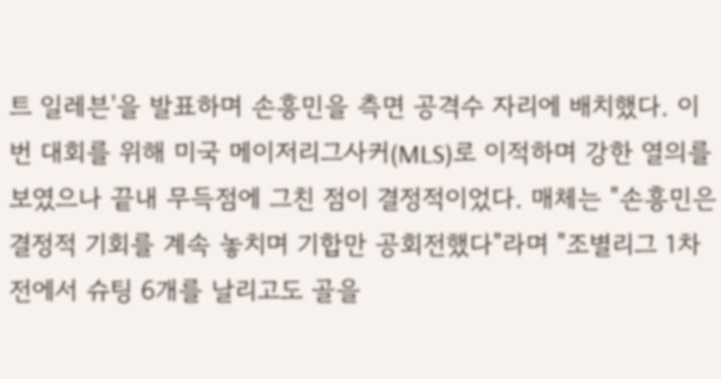트 일레븐'을 발표하며 손흥민을 측면 공격수 자리에 배치했다. 이번 대회를 위해 미국 메이저리그사커(MLS)로 이적하며 강한 열의를 보였으나 끝내 무득점에 그친 점이 결정적이었다. 매체는 "손흥민은 결정적 기회를 계속 놓치며 기합만 공회전했다"라며 "조별리그 1차전에서 슈팅 6개를 날리고도 골을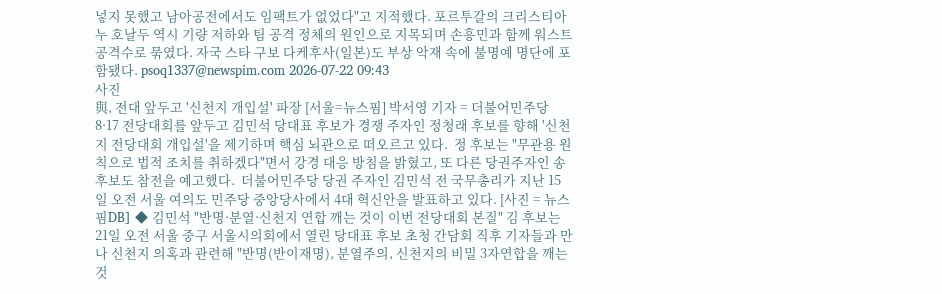넣지 못했고 남아공전에서도 임팩트가 없었다"고 지적했다. 포르투갈의 크리스티아누 호날두 역시 기량 저하와 팀 공격 정체의 원인으로 지목되며 손흥민과 함께 워스트 공격수로 묶였다. 자국 스타 구보 다케후사(일본)도 부상 악재 속에 불명예 명단에 포함됐다. psoq1337@newspim.com 2026-07-22 09:43
사진
與, 전대 앞두고 '신천지 개입설' 파장 [서울=뉴스핌] 박서영 기자 = 더불어민주당 8·17 전당대회를 앞두고 김민석 당대표 후보가 경쟁 주자인 정청래 후보를 향해 '신천지 전당대회 개입설'을 제기하며 핵심 뇌관으로 떠오르고 있다.  정 후보는 "무관용 원칙으로 법적 조치를 취하겠다"면서 강경 대응 방침을 밝혔고, 또 다른 당권주자인 송 후보도 참전을 예고했다.  더불어민주당 당권 주자인 김민석 전 국무총리가 지난 15일 오전 서울 여의도 민주당 중앙당사에서 4대 혁신안을 발표하고 있다. [사진 = 뉴스핌DB] ◆ 김민석 "반명·분열·신천지 연합 깨는 것이 이번 전당대회 본질" 김 후보는 21일 오전 서울 중구 서울시의회에서 열린 당대표 후보 초청 간담회 직후 기자들과 만나 신천지 의혹과 관련해 "반명(반이재명), 분열주의, 신천지의 비밀 3자연합을 깨는 것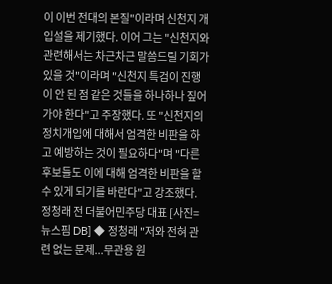이 이번 전대의 본질"이라며 신천지 개입설을 제기했다. 이어 그는 "신천지와 관련해서는 차근차근 말씀드릴 기회가 있을 것"이라며 "신천지 특검이 진행이 안 된 점 같은 것들을 하나하나 짚어가야 한다"고 주장했다. 또 "신천지의 정치개입에 대해서 엄격한 비판을 하고 예방하는 것이 필요하다"며 "다른 후보들도 이에 대해 엄격한 비판을 할 수 있게 되기를 바란다"고 강조했다. 정청래 전 더불어민주당 대표 [사진=뉴스핌 DB] ◆ 정청래 "저와 전혀 관련 없는 문제...무관용 원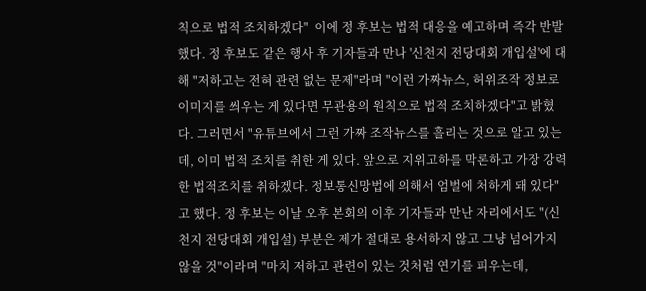칙으로 법적 조치하겠다"  이에 정 후보는 법적 대응을 예고하며 즉각 반발했다. 정 후보도 같은 행사 후 기자들과 만나 '신천지 전당대회 개입설'에 대해 "저하고는 전혀 관련 없는 문제"라며 "이런 가짜뉴스, 허위조작 정보로 이미지를 씌우는 게 있다면 무관용의 원칙으로 법적 조치하겠다"고 밝혔다. 그러면서 "유튜브에서 그런 가짜 조작뉴스를 흘리는 것으로 알고 있는데, 이미 법적 조치를 취한 게 있다. 앞으로 지위고하를 막론하고 가장 강력한 법적조치를 취하겠다. 정보통신망법에 의해서 엄벌에 처하게 돼 있다"고 했다. 정 후보는 이날 오후 본회의 이후 기자들과 만난 자리에서도 "(신천지 전당대회 개입설) 부분은 제가 절대로 용서하지 않고 그냥 넘어가지 않을 것"이라며 "마치 저하고 관련이 있는 것처럼 연기를 피우는데,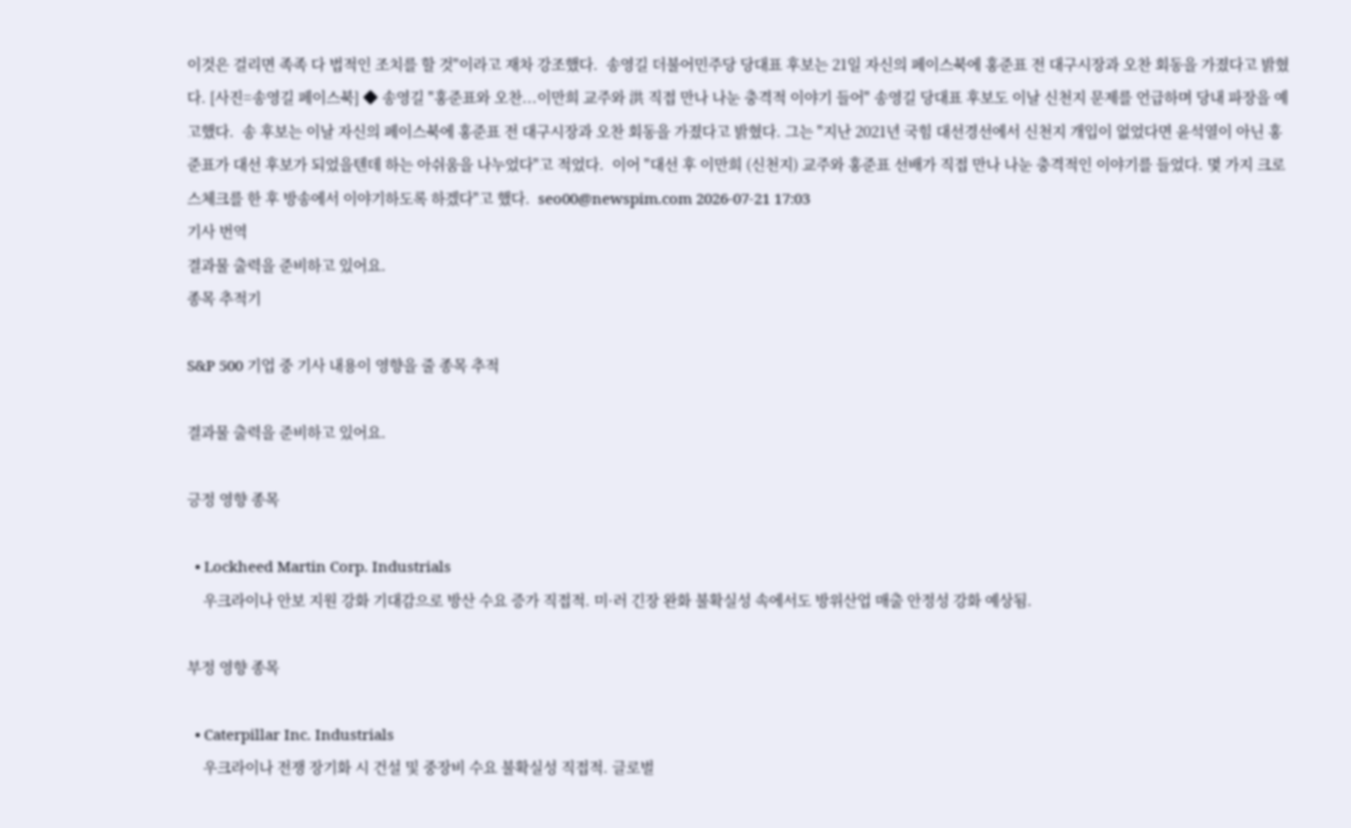이것은 걸리면 족족 다 법적인 조치를 할 것"이라고 재차 강조했다.  송영길 더불어민주당 당대표 후보는 21일 자신의 페이스북에 홍준표 전 대구시장과 오찬 회동을 가졌다고 밝혔다. [사진=송영길 페이스북] ◆ 송영길 "홍준표와 오찬...이만희 교주와 洪 직접 만나 나눈 충격적 이야기 들어" 송영길 당대표 후보도 이날 신천지 문제를 언급하며 당내 파장을 예고했다.  송 후보는 이날 자신의 페이스북에 홍준표 전 대구시장과 오찬 회동을 가졌다고 밝혔다. 그는 "지난 2021년 국힘 대선경선에서 신천지 개입이 없었다면 윤석열이 아닌 홍준표가 대선 후보가 되었을텐데 하는 아쉬움을 나누었다"고 적었다.  이어 "대선 후 이만희 (신천지) 교주와 홍준표 선배가 직접 만나 나눈 충격적인 이야기를 들었다. 몇 가지 크로스체크를 한 후 방송에서 이야기하도록 하겠다"고 했다.  seo00@newspim.com 2026-07-21 17:03
기사 번역
결과물 출력을 준비하고 있어요.
종목 추적기

S&P 500 기업 중 기사 내용이 영향을 줄 종목 추적

결과물 출력을 준비하고 있어요.

긍정 영향 종목

  • Lockheed Martin Corp. Industrials
    우크라이나 안보 지원 강화 기대감으로 방산 수요 증가 직접적. 미·러 긴장 완화 불확실성 속에서도 방위산업 매출 안정성 강화 예상됨.

부정 영향 종목

  • Caterpillar Inc. Industrials
    우크라이나 전쟁 장기화 시 건설 및 중장비 수요 불확실성 직접적. 글로벌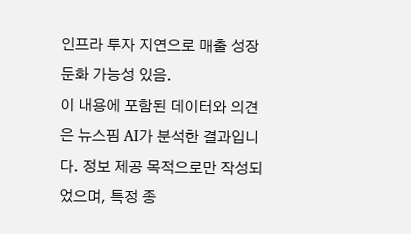인프라 투자 지연으로 매출 성장 둔화 가능성 있음.
이 내용에 포함된 데이터와 의견은 뉴스핌 AI가 분석한 결과입니다. 정보 제공 목적으로만 작성되었으며, 특정 종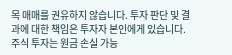목 매매를 권유하지 않습니다. 투자 판단 및 결과에 대한 책임은 투자자 본인에게 있습니다. 주식 투자는 원금 손실 가능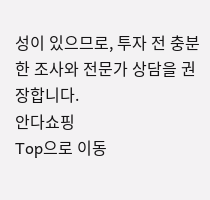성이 있으므로, 투자 전 충분한 조사와 전문가 상담을 권장합니다.
안다쇼핑
Top으로 이동